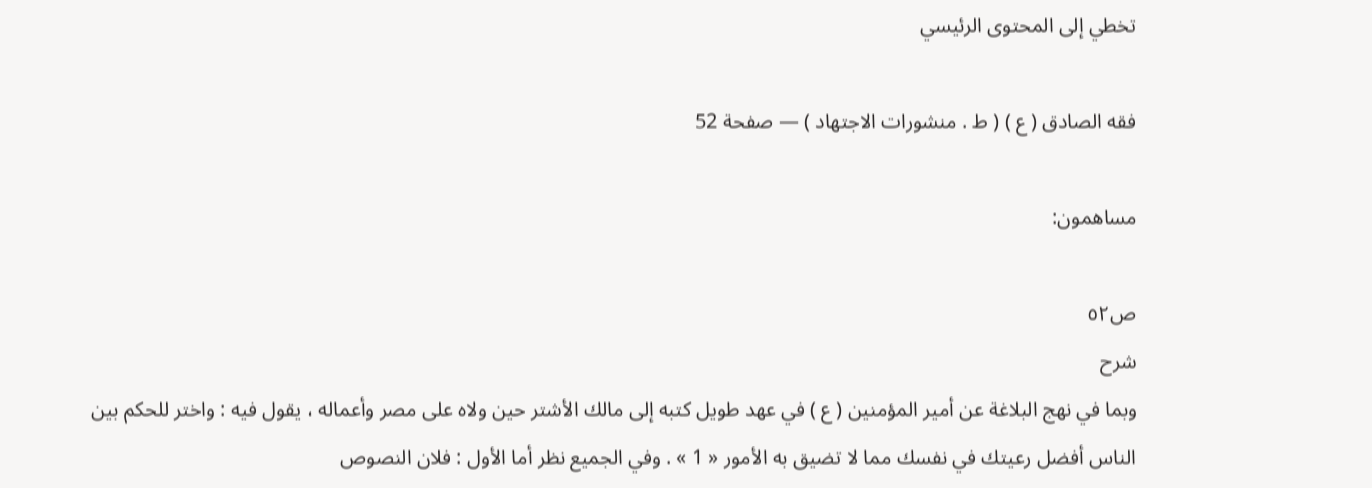تخطي إلى المحتوى الرئيسي

فقه الصادق ( ع ) ( ط . منشورات الاجتهاد ) — صفحة 52

مساهمون:

ص٥٢
شرح
وبما في نهج البلاغة عن أمير المؤمنين ( ع ) في عهد طويل كتبه إلى مالك الأشتر حين ولاه على مصر وأعماله ، يقول فيه : واختر للحكم بين الناس أفضل رعيتك في نفسك مما لا تضيق به الأمور « 1 » . وفي الجميع نظر أما الأول : فلان النصوص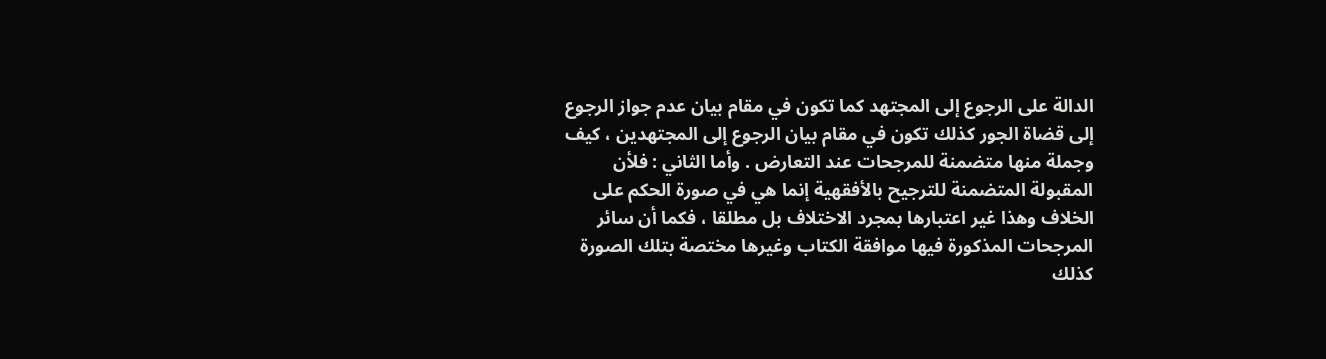الدالة على الرجوع إلى المجتهد كما تكون في مقام بيان عدم جواز الرجوع إلى قضاة الجور كذلك تكون في مقام بيان الرجوع إلى المجتهدين ، كيف وجملة منها متضمنة للمرجحات عند التعارض . وأما الثاني : فلأن المقبولة المتضمنة للترجيح بالأفقهية إنما هي في صورة الحكم على الخلاف وهذا غير اعتبارها بمجرد الاختلاف بل مطلقا ، فكما أن سائر المرجحات المذكورة فيها موافقة الكتاب وغيرها مختصة بتلك الصورة كذلك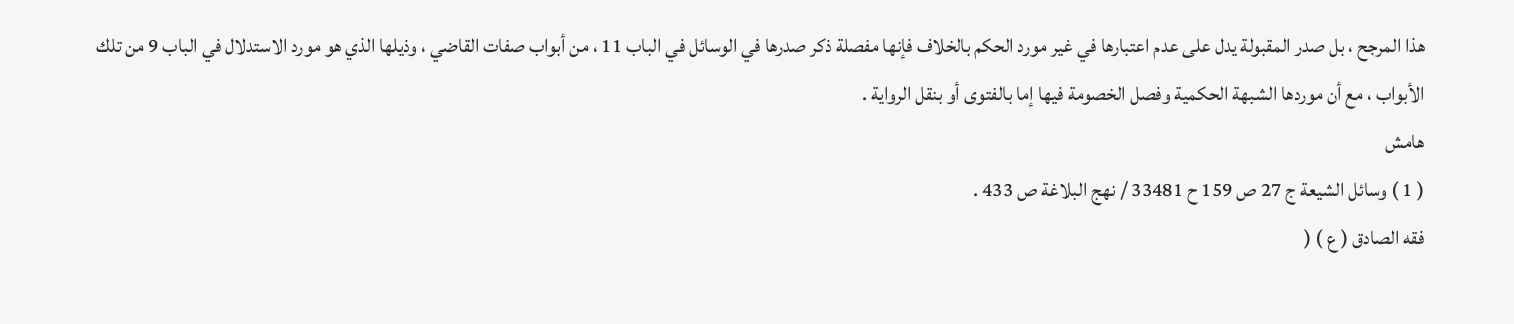هذا المرجح ، بل صدر المقبولة يدل على عدم اعتبارها في غير مورد الحكم بالخلاف فإنها مفصلة ذكر صدرها في الوسائل في الباب 11 ، من أبواب صفات القاضي ، وذيلها الذي هو مورد الاستدلال في الباب 9 من تلك الأبواب ، مع أن موردها الشبهة الحكمية وفصل الخصومة فيها إما بالفتوى أو بنقل الرواية .
هامش
( 1 ) وسائل الشيعة ج 27 ص 159 ح 33481 / نهج البلاغة ص 433 .
فقه الصادق ( ع ) (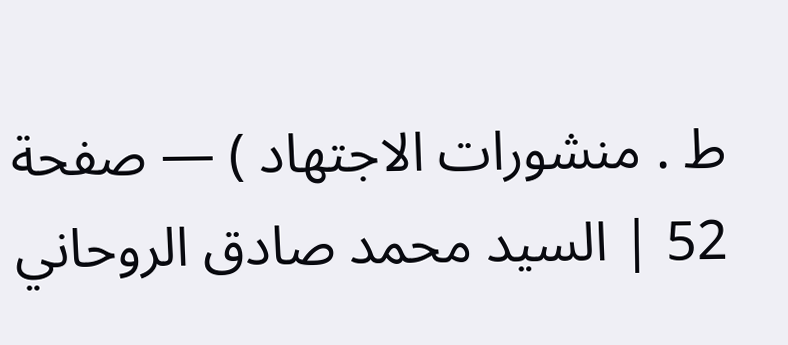ط . منشورات الاجتهاد ) — صفحة 52 | السيد محمد صادق الروحاني